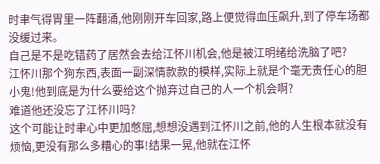时聿气得胃里一阵翻涌,他刚刚开车回家,路上便觉得血压飙升,到了停车场都没缓过来。
自己是不是吃错药了居然会去给江怀川机会,他是被江明绪给洗脑了吧?
江怀川那个狗东西,表面一副深情款款的模样,实际上就是个毫无责任心的胆小鬼!他到底是为什么要给这个抛弃过自己的人一个机会啊?
难道他还没忘了江怀川吗?
这个可能让时聿心中更加憋屈,想想没遇到江怀川之前,他的人生根本就没有烦恼,更没有那么多糟心的事!结果一晃,他就在江怀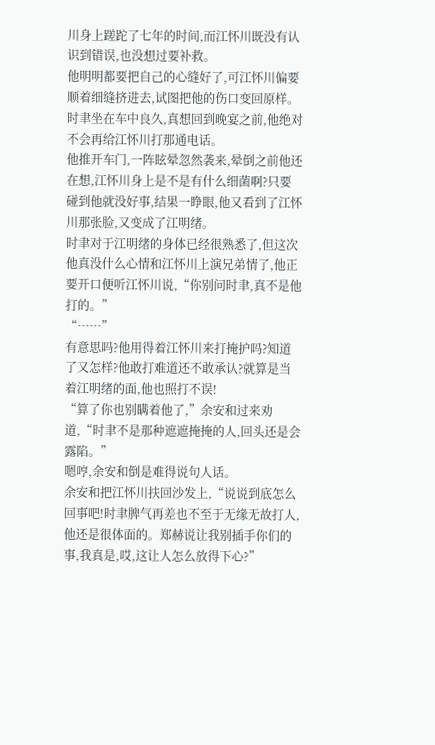川身上蹉跎了七年的时间,而江怀川既没有认识到错误,也没想过要补救。
他明明都要把自己的心缝好了,可江怀川偏要顺着细缝挤进去,试图把他的伤口变回原样。
时聿坐在车中良久,真想回到晚宴之前,他绝对不会再给江怀川打那通电话。
他推开车门,一阵眩晕忽然袭来,晕倒之前他还在想,江怀川身上是不是有什么细菌啊?只要碰到他就没好事,结果一睁眼,他又看到了江怀川那张脸,又变成了江明绪。
时聿对于江明绪的身体已经很熟悉了,但这次他真没什么心情和江怀川上演兄弟情了,他正要开口便听江怀川说,“你别问时聿,真不是他打的。”
“……”
有意思吗?他用得着江怀川来打掩护吗?知道了又怎样?他敢打难道还不敢承认?就算是当着江明绪的面,他也照打不误!
“算了你也别瞒着他了,”余安和过来劝道,“时聿不是那种遮遮掩掩的人,回头还是会露陷。”
嗯哼,余安和倒是难得说句人话。
余安和把江怀川扶回沙发上,“说说到底怎么回事吧!时聿脾气再差也不至于无缘无故打人,他还是很体面的。郑赫说让我别插手你们的事,我真是,哎,这让人怎么放得下心?”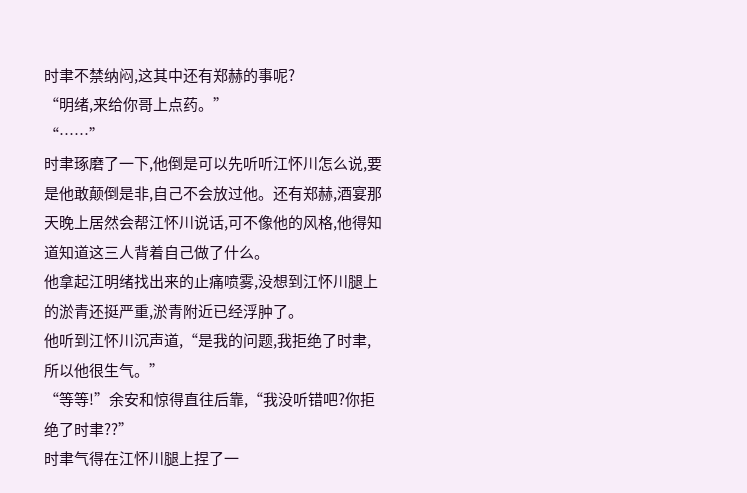时聿不禁纳闷,这其中还有郑赫的事呢?
“明绪,来给你哥上点药。”
“……”
时聿琢磨了一下,他倒是可以先听听江怀川怎么说,要是他敢颠倒是非,自己不会放过他。还有郑赫,酒宴那天晚上居然会帮江怀川说话,可不像他的风格,他得知道知道这三人背着自己做了什么。
他拿起江明绪找出来的止痛喷雾,没想到江怀川腿上的淤青还挺严重,淤青附近已经浮肿了。
他听到江怀川沉声道,“是我的问题,我拒绝了时聿,所以他很生气。”
“等等!”余安和惊得直往后靠,“我没听错吧?你拒绝了时聿??”
时聿气得在江怀川腿上捏了一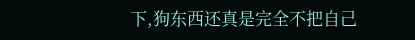下,狗东西还真是完全不把自己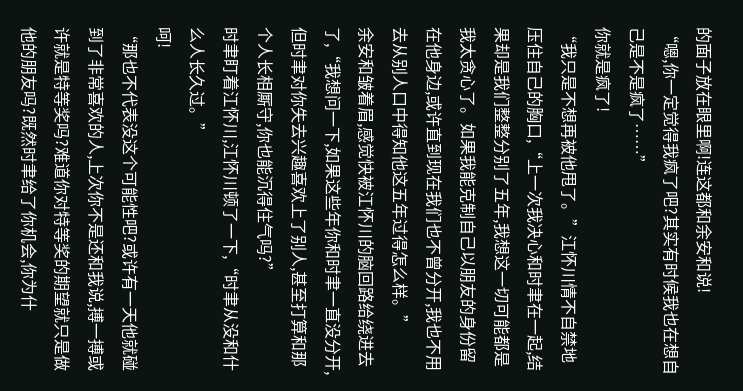的面子放在眼里啊!连这都和余安和说!
“嗯,你一定觉得我疯了吧?其实有时候我也在想自己是不是疯了……”
你就是疯了!
“我只是不想再被他甩了。”江怀川情不自禁地压住自己的胸口,“上一次我决心和时聿在一起,结果却是我们整整分别了五年,我想这一切可能都是我太贪心了。如果我能克制自己以朋友的身份留在他身边,或许直到现在我们也不曾分开,我也不用去从别人口中得知他这五年过得怎么样。”
余安和皱着眉,感觉快被江怀川的脑回路给绕进去了,“我想问一下,如果这些年你和时聿一直没分开,但时聿对你失去兴趣喜欢上了别人,甚至打算和那个人长相厮守,你也能沉得住气吗?”
时聿盯着江怀川,江怀川顿了一下,“时聿从没和什么人长久过。”
呵!
“那也不代表没这个可能性吧?或许有一天他就碰到了非常喜欢的人,上次你不是还和我说,搏一搏或许就是特等奖吗?难道你对特等奖的期望就只是做他的朋友吗?既然时聿给了你机会,你为什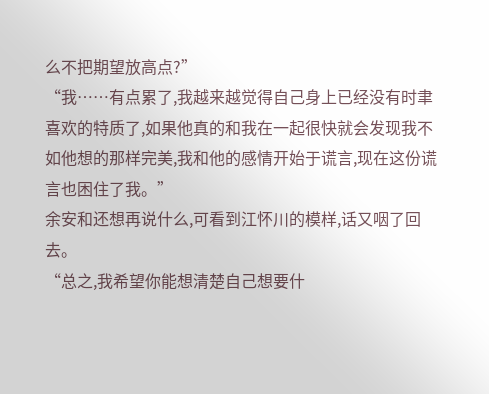么不把期望放高点?”
“我……有点累了,我越来越觉得自己身上已经没有时聿喜欢的特质了,如果他真的和我在一起很快就会发现我不如他想的那样完美,我和他的感情开始于谎言,现在这份谎言也困住了我。”
余安和还想再说什么,可看到江怀川的模样,话又咽了回去。
“总之,我希望你能想清楚自己想要什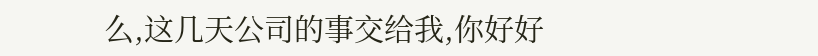么,这几天公司的事交给我,你好好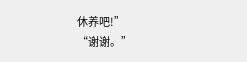休养吧!”
“谢谢。”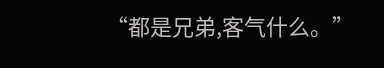“都是兄弟,客气什么。”